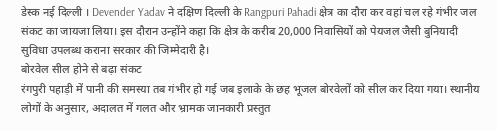डेस्क नई दिल्ली । Devender Yadav ने दक्षिण दिल्ली के Rangpuri Pahadi क्षेत्र का दौरा कर वहां चल रहे गंभीर जल संकट का जायजा लिया। इस दौरान उन्होंने कहा कि क्षेत्र के करीब 20,000 निवासियों को पेयजल जैसी बुनियादी सुविधा उपलब्ध कराना सरकार की जिम्मेदारी है।
बोरवेल सील होने से बढ़ा संकट
रंगपुरी पहाड़ी में पानी की समस्या तब गंभीर हो गई जब इलाके के छह भूजल बोरवेलों को सील कर दिया गया। स्थानीय लोगों के अनुसार, अदालत में गलत और भ्रामक जानकारी प्रस्तुत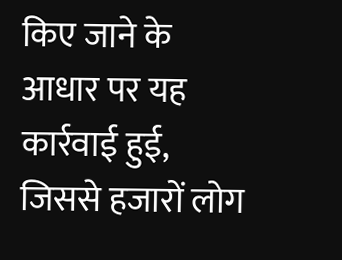किए जाने के आधार पर यह कार्रवाई हुई, जिससे हजारों लोग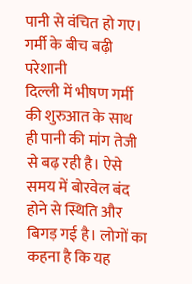पानी से वंचित हो गए।
गर्मी के बीच बढ़ी परेशानी
दिल्ली में भीषण गर्मी की शुरुआत के साथ ही पानी की मांग तेजी से बढ़ रही है। ऐसे समय में बोरवेल बंद होने से स्थिति और बिगड़ गई है। लोगों का कहना है कि यह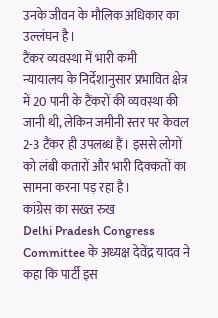उनके जीवन के मौलिक अधिकार का उल्लंघन है।
टैंकर व्यवस्था में भारी कमी
न्यायालय के निर्देशानुसार प्रभावित क्षेत्र में 20 पानी के टैंकरों की व्यवस्था की जानी थी, लेकिन जमीनी स्तर पर केवल 2-3 टैंकर ही उपलब्ध हैं। इससे लोगों को लंबी कतारों और भारी दिक्कतों का सामना करना पड़ रहा है।
कांग्रेस का सख्त रुख
Delhi Pradesh Congress Committee के अध्यक्ष देवेंद्र यादव ने कहा कि पार्टी इस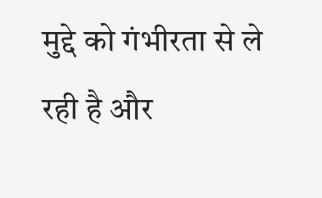मुद्दे को गंभीरता से ले रही है और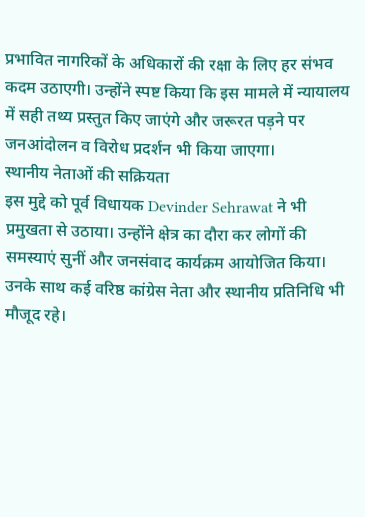प्रभावित नागरिकों के अधिकारों की रक्षा के लिए हर संभव कदम उठाएगी। उन्होंने स्पष्ट किया कि इस मामले में न्यायालय में सही तथ्य प्रस्तुत किए जाएंगे और जरूरत पड़ने पर जनआंदोलन व विरोध प्रदर्शन भी किया जाएगा।
स्थानीय नेताओं की सक्रियता
इस मुद्दे को पूर्व विधायक Devinder Sehrawat ने भी प्रमुखता से उठाया। उन्होंने क्षेत्र का दौरा कर लोगों की समस्याएं सुनीं और जनसंवाद कार्यक्रम आयोजित किया। उनके साथ कई वरिष्ठ कांग्रेस नेता और स्थानीय प्रतिनिधि भी मौजूद रहे।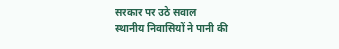सरकार पर उठे सवाल
स्थानीय निवासियों ने पानी की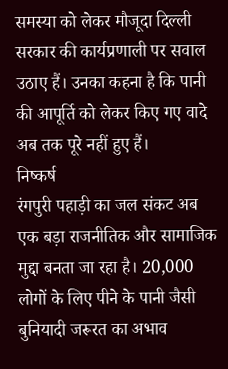समस्या को लेकर मौजूदा दिल्ली सरकार की कार्यप्रणाली पर सवाल उठाए हैं। उनका कहना है कि पानी की आपूर्ति को लेकर किए गए वादे अब तक पूरे नहीं हुए हैं।
निष्कर्ष
रंगपुरी पहाड़ी का जल संकट अब एक बड़ा राजनीतिक और सामाजिक मुद्दा बनता जा रहा है। 20,000 लोगों के लिए पीने के पानी जैसी बुनियादी जरूरत का अभाव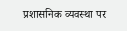प्रशासनिक व्यवस्था पर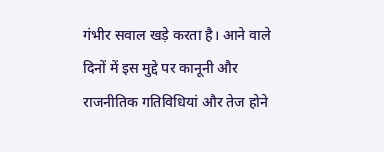गंभीर सवाल खड़े करता है। आने वाले दिनों में इस मुद्दे पर कानूनी और राजनीतिक गतिविधियां और तेज होने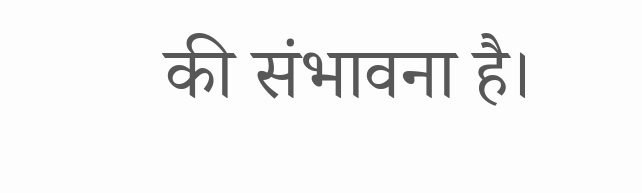की संभावना है।